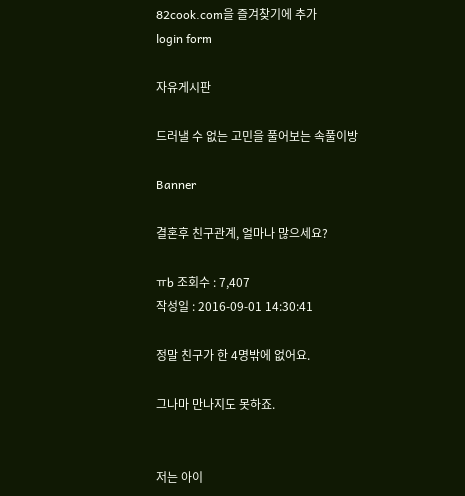82cook.com을 즐겨찾기에 추가
login form

자유게시판

드러낼 수 없는 고민을 풀어보는 속풀이방

Banner

결혼후 친구관계, 얼마나 많으세요?

ㅠb 조회수 : 7,407
작성일 : 2016-09-01 14:30:41

정말 친구가 한 4명밖에 없어요.

그나마 만나지도 못하죠.


저는 아이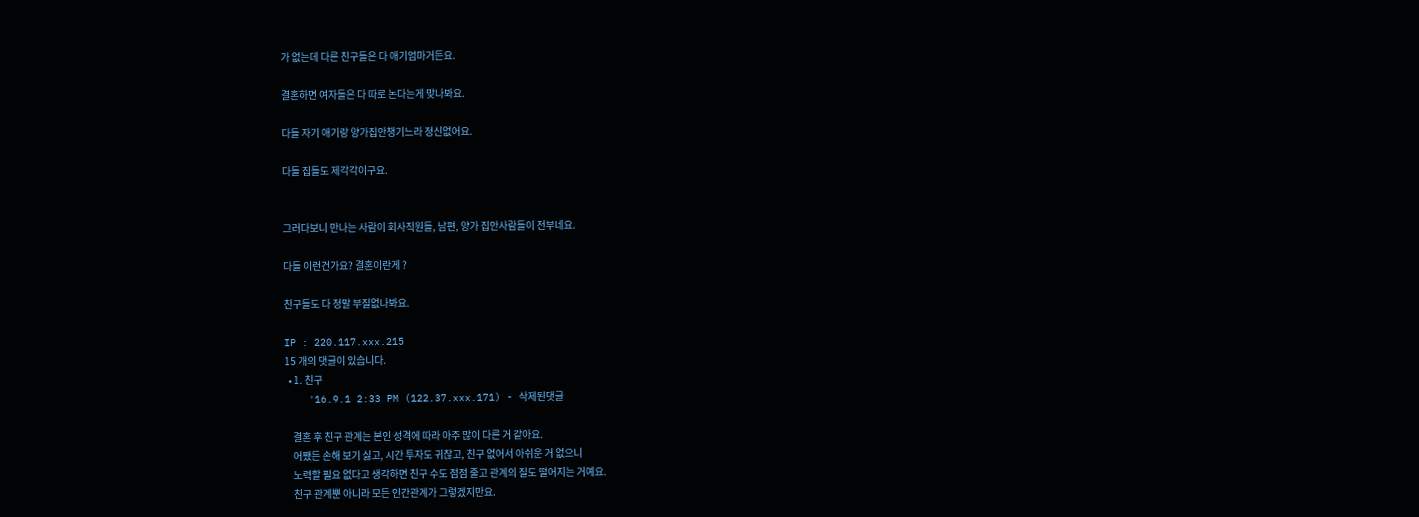가 없는데 다른 친구들은 다 애기엄마거든요.

결혼하면 여자들은 다 따로 논다는게 맞나봐요.

다들 자기 애기랑 양가집안챙기느라 정신없어요.

다들 집들도 제각각이구요.


그러다보니 만나는 사람이 회사직원들, 남편, 양가 집안사람들이 전부네요.

다들 이런건가요? 결혼이란게 ?

친구들도 다 정말 부질없나봐요.

IP : 220.117.xxx.215
15 개의 댓글이 있습니다.
  • 1. 친구
    '16.9.1 2:33 PM (122.37.xxx.171) - 삭제된댓글

    결혼 후 친구 관계는 본인 성격에 따라 아주 많이 다른 거 같아요.
    어쨌든 손해 보기 싫고, 시간 투자도 귀찮고, 친구 없어서 아쉬운 거 없으니
    노력할 필요 없다고 생각하면 친구 수도 점점 줄고 관계의 질도 떨어지는 거예요.
    친구 관계뿐 아니라 모든 인간관계가 그렇겠지만요.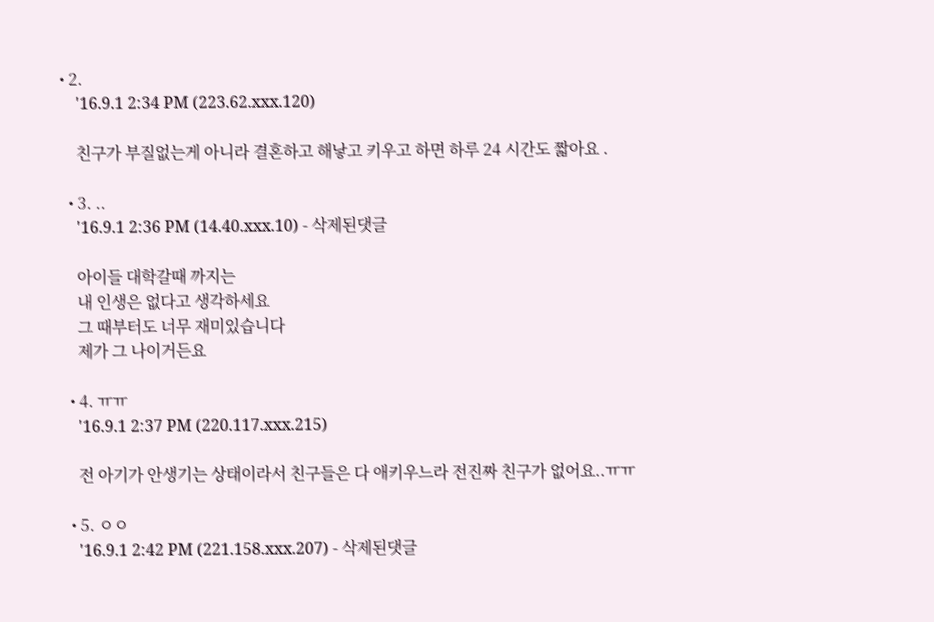• 2.
    '16.9.1 2:34 PM (223.62.xxx.120)

    친구가 부질없는게 아니라 결혼하고 해낳고 키우고 하면 하루 24 시간도 짧아요 .

  • 3. ..
    '16.9.1 2:36 PM (14.40.xxx.10) - 삭제된댓글

    아이들 대학갈때 까지는
    내 인생은 없다고 생각하세요
    그 때부터도 너무 재미있습니다
    제가 그 나이거든요

  • 4. ㅠㅠ
    '16.9.1 2:37 PM (220.117.xxx.215)

    전 아기가 안생기는 상태이라서 친구들은 다 애키우느라 전진짜 친구가 없어요..ㅠㅠ

  • 5. ㅇㅇ
    '16.9.1 2:42 PM (221.158.xxx.207) - 삭제된댓글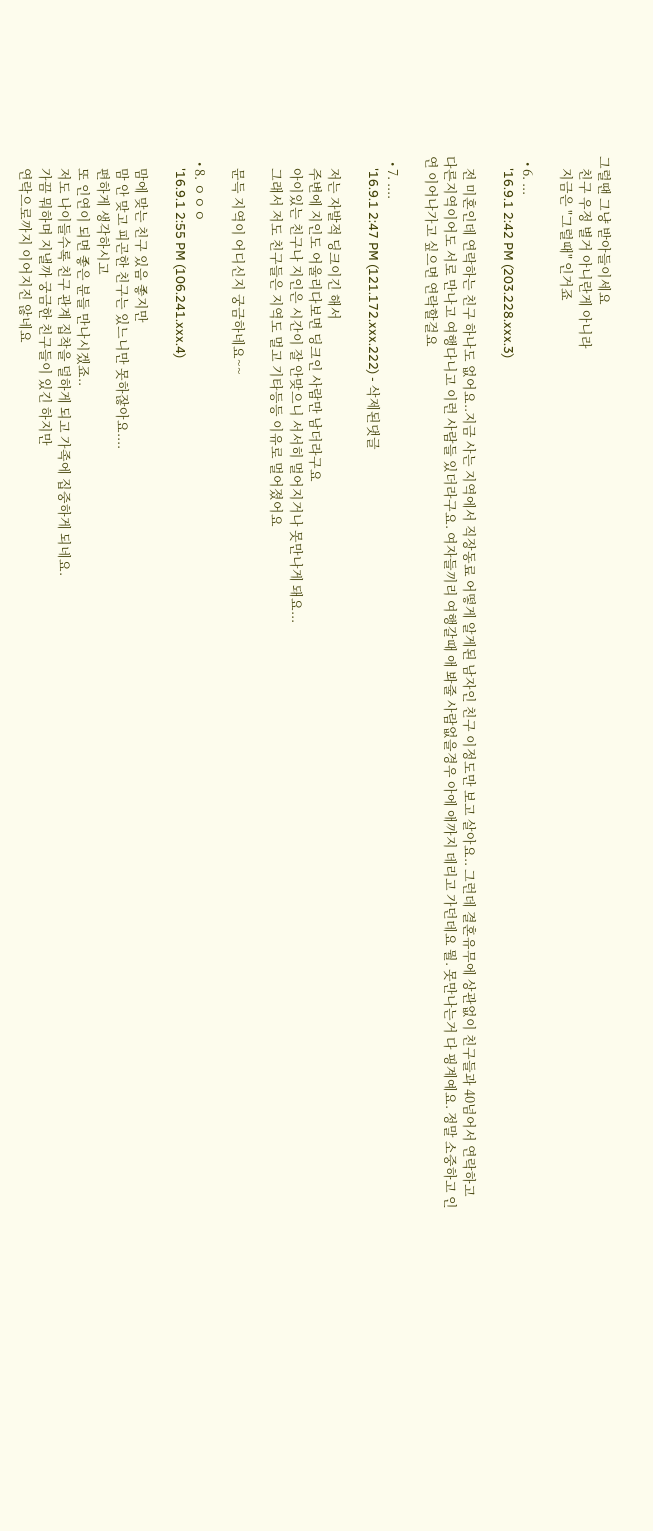그럴땐 그냥 받아들이세요
    친구 우정 별거 아니란게 아니라
    지금은 "그럴때" 인거죠

  • 6. ...
    '16.9.1 2:42 PM (203.228.xxx.3)

    전 미혼인데 연락하는 친구 하나도 없어요..지금 사는 지역에서 직장동료 어떻게 알게된 남자인 친구 이정도만 보고 살아요.. 그런데 결혼유무에 상관없이 친구들과 40넘어서 연락하고 다른지역이어도 서로 만나고 여행다니고 이런 사람들 있더라구요. 여자들끼리 여행갈때 애 봐줄 사람없을경우 아에 애까지 데리고 가던데요 뭘. 못만나는거 다 핑계예요. 정말 소중하고 인연 이어나가고 싶으면 연락할걸요

  • 7. ....
    '16.9.1 2:47 PM (121.172.xxx.222) - 삭제된댓글

    저는 자발적 딩크이긴 해서
    주변에 지인도 어울리다보면 딩크인 사람만 남더라구요
    아이있는 친구나 지인은 시간이 잘 안맞으니 서서히 멀어지거나 못만나게 돼요...
    그래서 저도 친구들은 지역도 멀고 기타등등 이유로 멀어졌어요

    문득 지역이 어디신지 궁금하네요~~

  • 8. ㅇㅇㅇ
    '16.9.1 2:55 PM (106.241.xxx.4)

    맘에 맞는 친구 있음 좋지만
    맘 안 맞고 피곤한 친구는 있느니만 못하잖아요....
    편하게 생각하시고
    또 인연이 되면 좋은 분들 만나시겠죠..
    저도 나이들수록 친구 관계 집착을 덜하게 되고 가족에 집중하게 되네요.
    가끔 뭐하며 지낼까 궁금한 친구들이 있긴 하지만
    연락으로까지 이어지진 않네요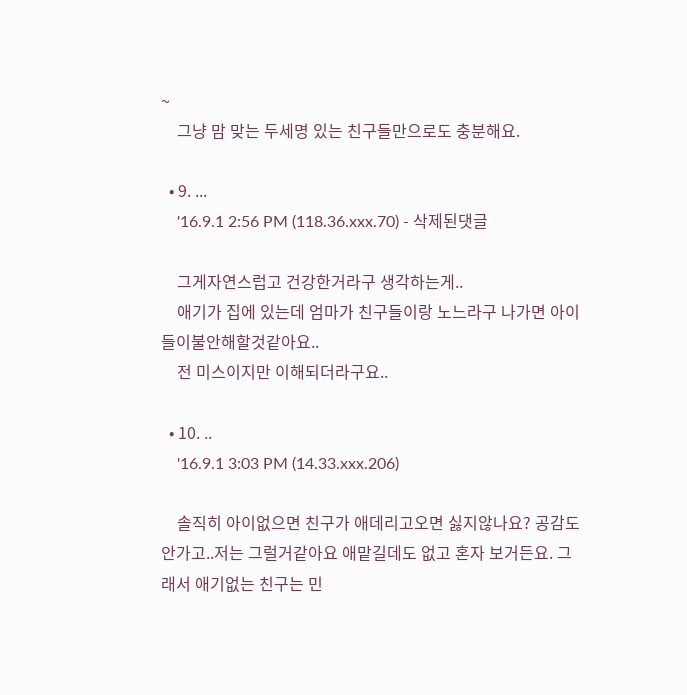~
    그냥 맘 맞는 두세명 있는 친구들만으로도 충분해요.

  • 9. ...
    '16.9.1 2:56 PM (118.36.xxx.70) - 삭제된댓글

    그게자연스럽고 건강한거라구 생각하는게..
    애기가 집에 있는데 엄마가 친구들이랑 노느라구 나가면 아이들이불안해할것같아요..
    전 미스이지만 이해되더라구요..

  • 10. ..
    '16.9.1 3:03 PM (14.33.xxx.206)

    솔직히 아이없으면 친구가 애데리고오면 싫지않나요? 공감도 안가고..저는 그럴거같아요 애맡길데도 없고 혼자 보거든요. 그래서 애기없는 친구는 민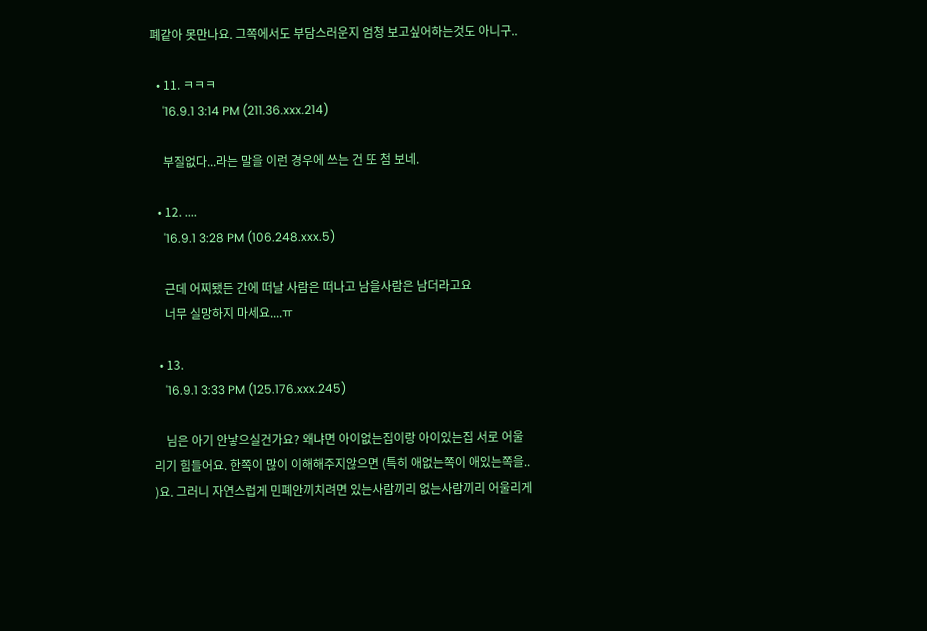폐같아 못만나요. 그쪽에서도 부담스러운지 엄청 보고싶어하는것도 아니구..

  • 11. ㅋㅋㅋ
    '16.9.1 3:14 PM (211.36.xxx.214)

    부질없다...라는 말을 이런 경우에 쓰는 건 또 첨 보네.

  • 12. ....
    '16.9.1 3:28 PM (106.248.xxx.5)

    근데 어찌됐든 간에 떠날 사람은 떠나고 남을사람은 남더라고요
    너무 실망하지 마세요....ㅠ

  • 13.
    '16.9.1 3:33 PM (125.176.xxx.245)

    님은 아기 안낳으실건가요? 왜냐면 아이없는집이랑 아이있는집 서로 어울리기 힘들어요. 한쪽이 많이 이해해주지않으면 (특히 애없는쪽이 애있는쪽을.. )요. 그러니 자연스럽게 민폐안끼치려면 있는사람끼리 없는사람끼리 어울리게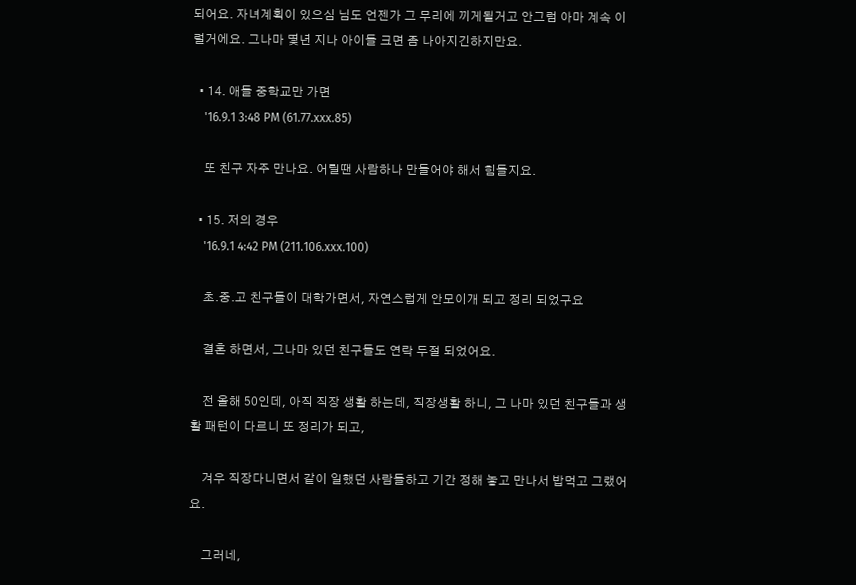되어요. 자녀계획이 있으심 님도 언젠가 그 무리에 끼게될거고 안그럼 아마 계속 이럴거에요. 그나마 몇년 지나 아이들 크면 좀 나아지긴하지만요.

  • 14. 애들 중학교만 가면
    '16.9.1 3:48 PM (61.77.xxx.85)

    또 친구 자주 만나요. 어릴땐 사람하나 만들어야 해서 힘들지요.

  • 15. 저의 경우
    '16.9.1 4:42 PM (211.106.xxx.100)

    초.중.고 친구들이 대학가면서, 자연스럽게 안모이개 되고 정리 되었구요

    결혼 하면서, 그나마 있던 친구들도 연락 두절 되었어요.

    전 올해 50인데, 아직 직장 생활 하는데, 직장생활 하니, 그 나마 있던 친구들과 생활 패턴이 다르니 또 정리가 되고,

    겨우 직장다니면서 같이 일했던 사람들하고 기간 정해 놓고 만나서 밥먹고 그랬어요.

    그러네,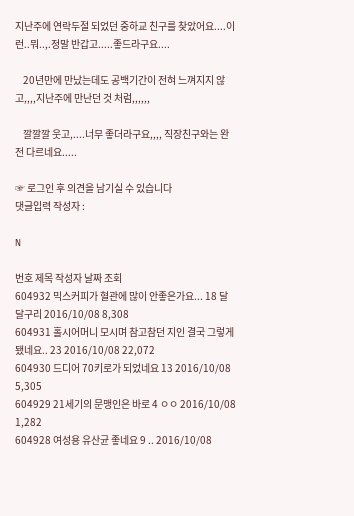지난주에 연락두절 되었던 중하교 친구를 찾았어요....이런..뭐..,.정말 반갑고.....좋드라구요....

    20년만에 만났는데도 공백기간이 전혀 느껴지지 않고,,,,지난주에 만난던 것 처럼,,,,,,

    깔깔깔 웃고,....너무 좋더라구요,,,, 직장친구와는 완전 다르네요.....

☞ 로그인 후 의견을 남기실 수 있습니다
댓글입력 작성자 :

N

번호 제목 작성자 날짜 조회
604932 믹스커피가 혈관에 많이 안좋은가요... 18 달달구리 2016/10/08 8,308
604931 홀시어머니 모시며 참고참던 지인 결국 그렇게됐네요.. 23 2016/10/08 22,072
604930 드디어 70키로가 되었네요 13 2016/10/08 5,305
604929 21세기의 문맹인은 바로 4 ㅇㅇ 2016/10/08 1,282
604928 여성용 유산균 좋네요 9 .. 2016/10/08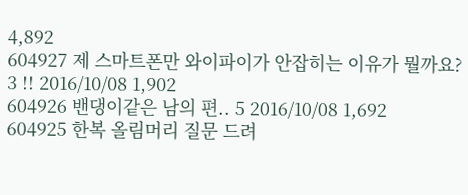4,892
604927 제 스마트폰만 와이파이가 안잡히는 이유가 뭘까요? 3 !! 2016/10/08 1,902
604926 밴댕이같은 남의 편.. 5 2016/10/08 1,692
604925 한복 올림머리 질문 드려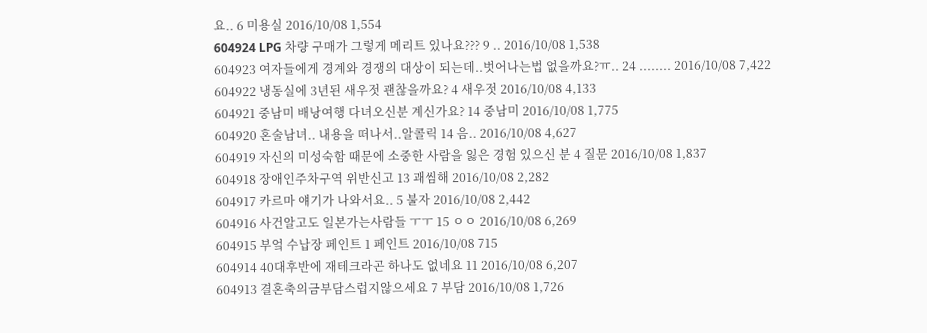요.. 6 미용실 2016/10/08 1,554
604924 LPG 차량 구매가 그렇게 메리트 있나요??? 9 .. 2016/10/08 1,538
604923 여자들에게 경계와 경쟁의 대상이 되는데..벗어나는법 없을까요?ㅠ.. 24 ........ 2016/10/08 7,422
604922 냉동실에 3년된 새우젓 괜찮을까요? 4 새우젓 2016/10/08 4,133
604921 중남미 배낭여행 다녀오신분 계신가요? 14 중남미 2016/10/08 1,775
604920 혼술남녀.. 내용을 떠나서..알콜릭 14 음.. 2016/10/08 4,627
604919 자신의 미성숙함 때문에 소중한 사람을 잃은 경험 있으신 분 4 질문 2016/10/08 1,837
604918 장애인주차구역 위반신고 13 괘씸해 2016/10/08 2,282
604917 카르마 얘기가 나와서요.. 5 불자 2016/10/08 2,442
604916 사건알고도 일본가는사람들 ㅜㅜ 15 ㅇㅇ 2016/10/08 6,269
604915 부엌 수납장 페인트 1 페인트 2016/10/08 715
604914 40대후반에 재테크라곤 하나도 없네요 11 2016/10/08 6,207
604913 결혼축의금부담스럽지않으세요 7 부담 2016/10/08 1,726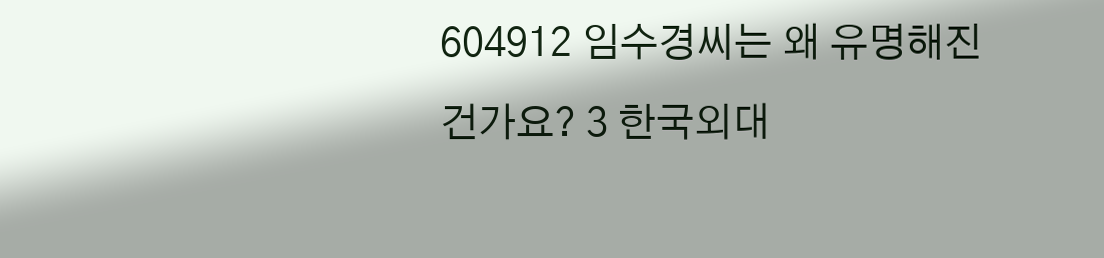604912 임수경씨는 왜 유명해진건가요? 3 한국외대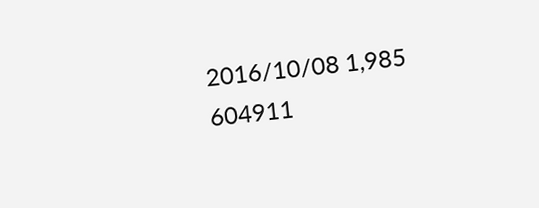2016/10/08 1,985
604911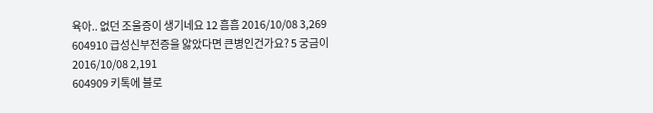육아.. 없던 조울증이 생기네요 12 흠흠 2016/10/08 3,269
604910 급성신부전증을 앓았다면 큰병인건가요? 5 궁금이 2016/10/08 2,191
604909 키톡에 블로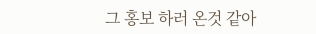그 홍보 하러 온것 같아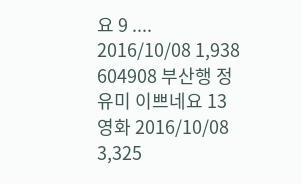요 9 .... 2016/10/08 1,938
604908 부산행 정유미 이쁘네요 13 영화 2016/10/08 3,325